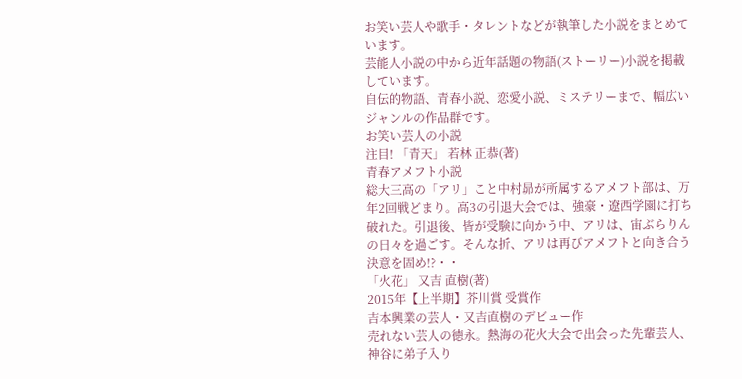お笑い芸人や歌手・タレントなどが執筆した小説をまとめています。
芸能人小説の中から近年話題の物語(ストーリー)小説を掲載しています。
自伝的物語、青春小説、恋愛小説、ミステリーまで、幅広いジャンルの作品群です。
お笑い芸人の小説
注目! 「青天」 若林 正恭(著)
青春アメフト小説
総大三高の「アリ」こと中村昴が所属するアメフト部は、万年2回戦どまり。高3の引退大会では、強豪・遼西学園に打ち破れた。引退後、皆が受験に向かう中、アリは、宙ぶらりんの日々を過ごす。そんな折、アリは再びアメフトと向き合う決意を固め!?・・
「火花」 又吉 直樹(著)
2015年【上半期】芥川賞 受賞作
吉本興業の芸人・又吉直樹のデビュー作
売れない芸人の徳永。熱海の花火大会で出会った先輩芸人、神谷に弟子入り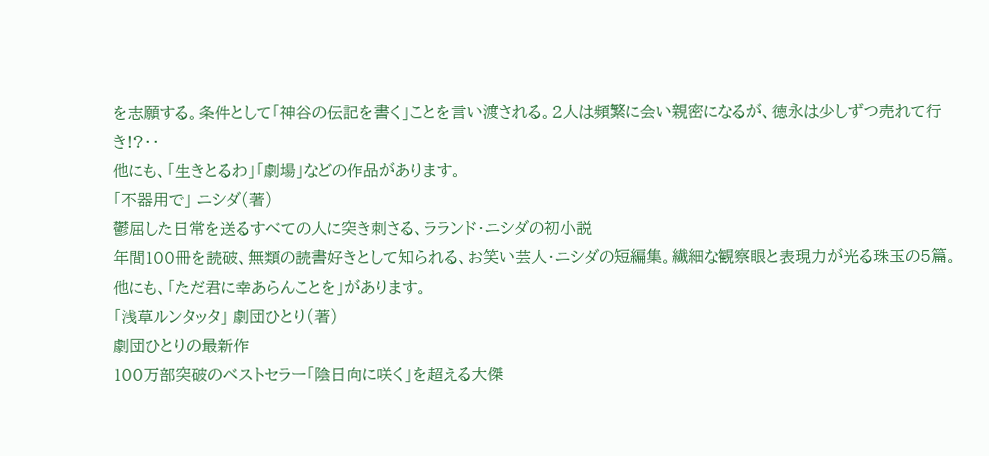を志願する。条件として「神谷の伝記を書く」ことを言い渡される。2人は頻繁に会い親密になるが、徳永は少しずつ売れて行き!?・・
他にも、「生きとるわ」「劇場」などの作品があります。
「不器用で」 ニシダ(著)
鬱屈した日常を送るすべての人に突き刺さる、ラランド・ニシダの初小説
年間100冊を読破、無類の読書好きとして知られる、お笑い芸人・ニシダの短編集。繊細な観察眼と表現力が光る珠玉の5篇。
他にも、「ただ君に幸あらんことを」があります。
「浅草ルンタッタ」 劇団ひとり(著)
劇団ひとりの最新作
100万部突破のベストセラー「陰日向に咲く」を超える大傑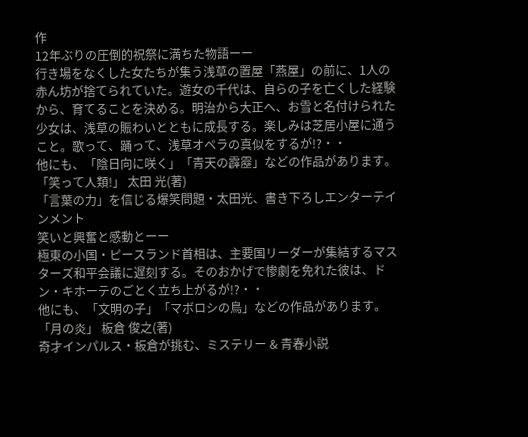作
12年ぶりの圧倒的祝祭に満ちた物語ーー
行き場をなくした女たちが集う浅草の置屋「燕屋」の前に、1人の赤ん坊が捨てられていた。遊女の千代は、自らの子を亡くした経験から、育てることを決める。明治から大正へ、お雪と名付けられた少女は、浅草の賑わいとともに成長する。楽しみは芝居小屋に通うこと。歌って、踊って、浅草オペラの真似をするが!?・・
他にも、「陰日向に咲く」「青天の霹靂」などの作品があります。
「笑って人類!」 太田 光(著)
「言葉の力」を信じる爆笑問題・太田光、書き下ろしエンターテインメント
笑いと興奮と感動とーー
極東の小国・ピースランド首相は、主要国リーダーが集結するマスターズ和平会議に遅刻する。そのおかげで惨劇を免れた彼は、ドン・キホーテのごとく立ち上がるが!?・・
他にも、「文明の子」「マボロシの鳥」などの作品があります。
「月の炎」 板倉 俊之(著)
奇才インパルス・板倉が挑む、ミステリー & 青春小説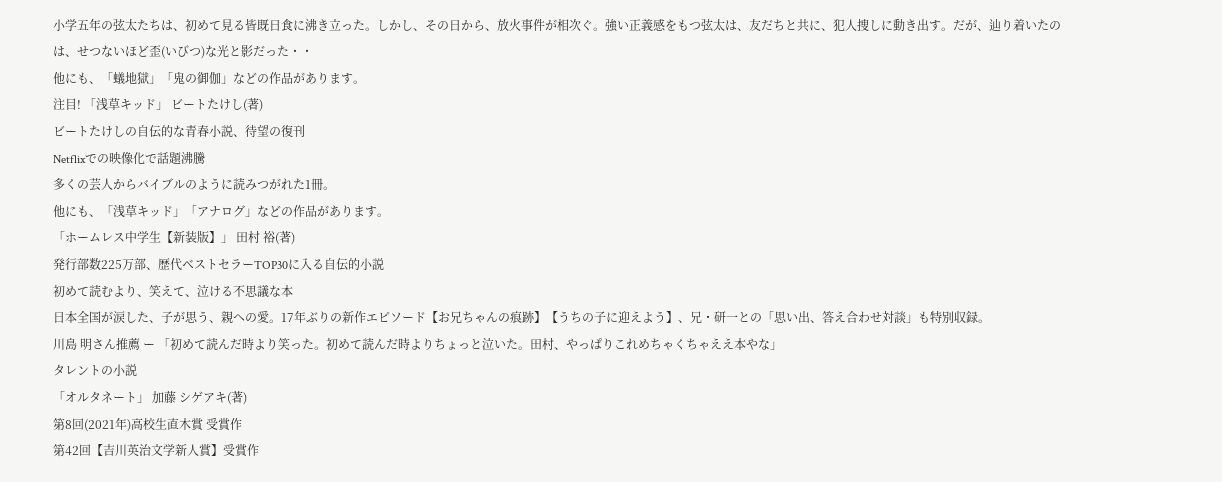小学五年の弦太たちは、初めて見る皆既日食に沸き立った。しかし、その日から、放火事件が相次ぐ。強い正義感をもつ弦太は、友だちと共に、犯人捜しに動き出す。だが、辿り着いたのは、せつないほど歪(いびつ)な光と影だった・・
他にも、「蟻地獄」「鬼の御伽」などの作品があります。
注目! 「浅草キッド」 ビートたけし(著)
ビートたけしの自伝的な青春小説、待望の復刊
Netflixでの映像化で話題沸騰
多くの芸人からバイブルのように読みつがれた1冊。
他にも、「浅草キッド」「アナログ」などの作品があります。
「ホームレス中学生【新装版】」 田村 裕(著)
発行部数225万部、歴代ベストセラーTOP30に入る自伝的小説
初めて読むより、笑えて、泣ける不思議な本
日本全国が涙した、子が思う、親への愛。17年ぶりの新作エピソード【お兄ちゃんの痕跡】【うちの子に迎えよう】、兄・研一との「思い出、答え合わせ対談」も特別収録。
川島 明さん推薦 ー 「初めて読んだ時より笑った。初めて読んだ時よりちょっと泣いた。田村、やっぱりこれめちゃくちゃええ本やな」
タレントの小説
「オルタネート」 加藤 シゲアキ(著)
第8回(2021年)高校生直木賞 受賞作
第42回【吉川英治文学新人賞】受賞作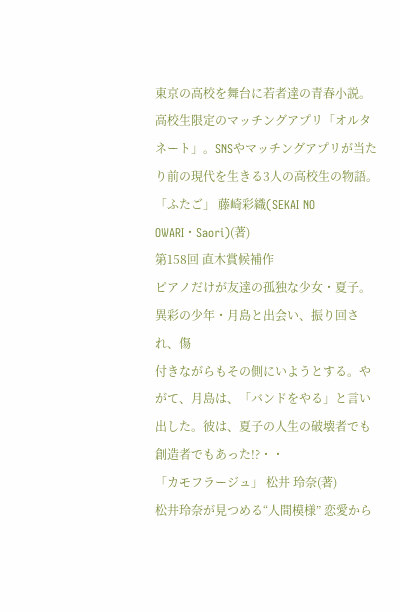東京の高校を舞台に若者達の青春小説。高校生限定のマッチングアプリ「オルタネート」。SNSやマッチングアプリが当たり前の現代を生きる3人の高校生の物語。
「ふたご」 藤崎彩織(SEKAI NO OWARI・Saori)(著)
第158回 直木賞候補作
ピアノだけが友達の孤独な少女・夏子。異彩の少年・月島と出会い、振り回され、傷
付きながらもその側にいようとする。やがて、月島は、「バンドをやる」と言い出した。彼は、夏子の人生の破壊者でも創造者でもあった!?・・
「カモフラージュ」 松井 玲奈(著)
松井玲奈が見つめる“人間模様” 恋愛から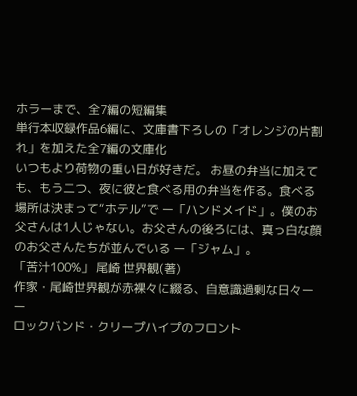ホラーまで、全7編の短編集
単行本収録作品6編に、文庫書下ろしの「オレンジの片割れ」を加えた全7編の文庫化
いつもより荷物の重い日が好きだ。 お昼の弁当に加えても、もう二つ、夜に彼と食べる用の弁当を作る。食べる場所は決まって“ホテル”で ー「ハンドメイド」。僕のお父さんは1人じゃない。お父さんの後ろには、真っ白な顔のお父さんたちが並んでいる ー「ジャム」。
「苦汁100%」 尾崎 世界観(著)
作家・尾崎世界観が赤裸々に綴る、自意識過剰な日々ーー
ロックバンド・クリープハイプのフロント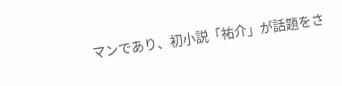マンであり、初小説「祐介」が話題をさ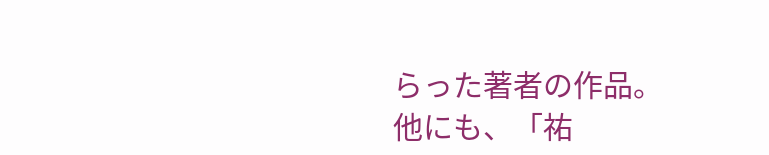らった著者の作品。
他にも、「祐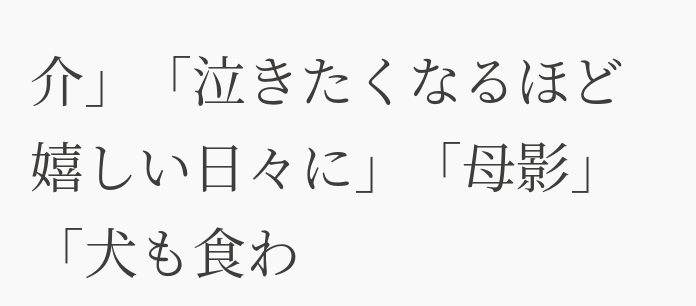介」「泣きたくなるほど嬉しい日々に」「母影」「犬も食わ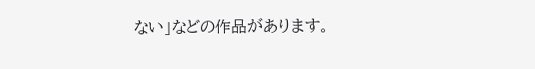ない」などの作品があります。